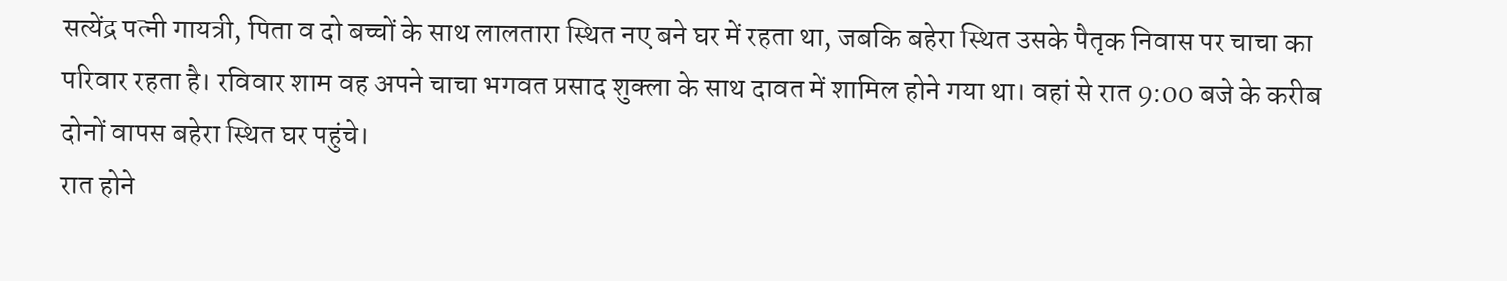सत्येंद्र पत्नी गायत्री, पिता व दो बच्चों के साथ लालतारा स्थित नए बने घर में रहता था, जबकि बहेरा स्थित उसके पैतृक निवास पर चाचा का परिवार रहता है। रविवार शाम वह अपने चाचा भगवत प्रसाद शुक्ला के साथ दावत में शामिल होने गया था। वहां से रात 9:00 बजे के करीब दोनों वापस बहेरा स्थित घर पहुंचे।
रात होने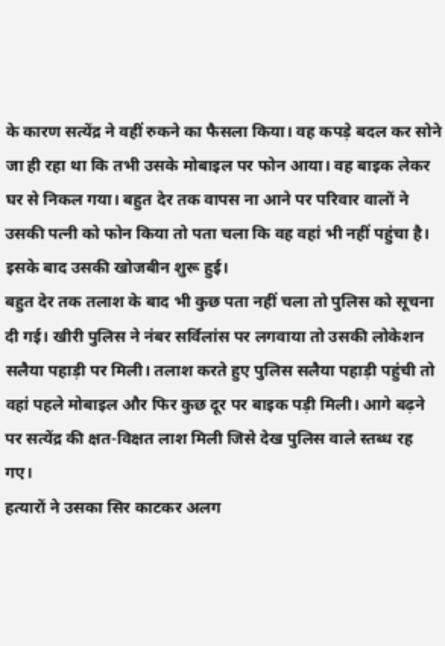के कारण सत्येंद्र ने वहीं रुकने का फैसला किया। वह कपड़े बदल कर सोने जा ही रहा था कि तभी उसके मोबाइल पर फोन आया। वह बाइक लेकर घर से निकल गया। बहुत देर तक वापस ना आने पर परिवार वालों ने उसकी पत्नी को फोन किया तो पता चला कि वह वहां भी नहीं पहुंचा है। इसके बाद उसकी खोजबीन शुरू हुई।
बहुत देर तक तलाश के बाद भी कुछ पता नहीं चला तो पुलिस को सूचना दी गई। खीरी पुलिस ने नंबर सर्विलांस पर लगवाया तो उसकी लोकेशन सलैया पहाड़ी पर मिली। तलाश करते हुए पुलिस सलैया पहाड़ी पहुंची तो वहां पहले मोबाइल और फिर कुछ दूर पर बाइक पड़ी मिली। आगे बढ़ने पर सत्येंद्र की क्षत-विक्षत लाश मिली जिसे देख पुलिस वाले स्तब्ध रह गए।
हत्यारों ने उसका सिर काटकर अलग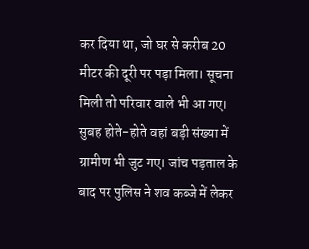कर दिया था, जो घर से करीब 20 मीटर की दूरी पर पड़ा मिला। सूचना मिली तो परिवार वाले भी आ गए। सुबह होते-होते वहां बड़ी संख्या में ग्रामीण भी जुट गए। जांच पड़ताल के बाद पर पुलिस ने शव कब्जे में लेकर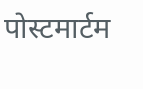पोस्टमार्टम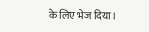के लिए भेज दिया।